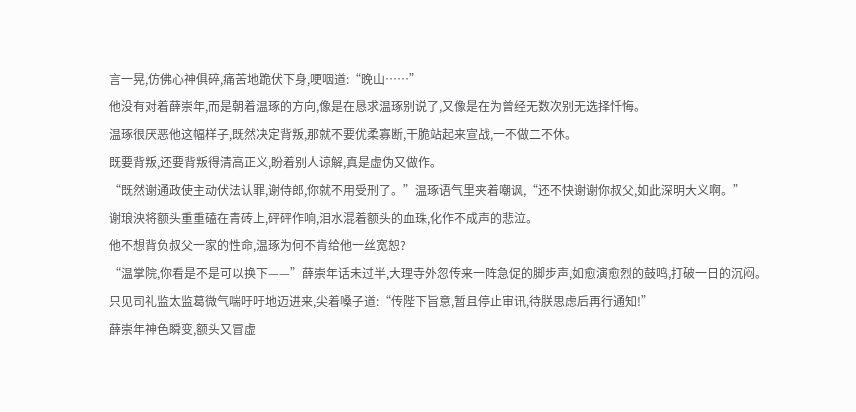言一晃,仿佛心神俱碎,痛苦地跪伏下身,哽咽道:“晚山……”
他没有对着薛崇年,而是朝着温琢的方向,像是在恳求温琢别说了,又像是在为曾经无数次别无选择忏悔。
温琢很厌恶他这幅样子,既然决定背叛,那就不要优柔寡断,干脆站起来宣战,一不做二不休。
既要背叛,还要背叛得清高正义,盼着别人谅解,真是虚伪又做作。
“既然谢通政使主动伏法认罪,谢侍郎,你就不用受刑了。”温琢语气里夹着嘲讽,“还不快谢谢你叔父,如此深明大义啊。”
谢琅泱将额头重重磕在青砖上,砰砰作响,泪水混着额头的血珠,化作不成声的悲泣。
他不想背负叔父一家的性命,温琢为何不肯给他一丝宽恕?
“温掌院,你看是不是可以换下——”薛崇年话未过半,大理寺外忽传来一阵急促的脚步声,如愈演愈烈的鼓鸣,打破一日的沉闷。
只见司礼监太监葛微气喘吁吁地迈进来,尖着嗓子道:“传陛下旨意,暂且停止审讯,待朕思虑后再行通知!”
薛崇年神色瞬变,额头又冒虚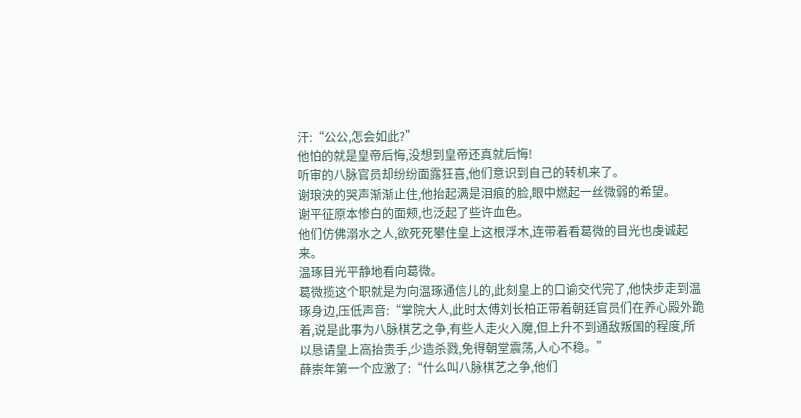汗:“公公,怎会如此?”
他怕的就是皇帝后悔,没想到皇帝还真就后悔!
听审的八脉官员却纷纷面露狂喜,他们意识到自己的转机来了。
谢琅泱的哭声渐渐止住,他抬起满是泪痕的脸,眼中燃起一丝微弱的希望。
谢平征原本惨白的面颊,也泛起了些许血色。
他们仿佛溺水之人,欲死死攀住皇上这根浮木,连带着看葛微的目光也虔诚起来。
温琢目光平静地看向葛微。
葛微揽这个职就是为向温琢通信儿的,此刻皇上的口谕交代完了,他快步走到温琢身边,压低声音:“掌院大人,此时太傅刘长柏正带着朝廷官员们在养心殿外跪着,说是此事为八脉棋艺之争,有些人走火入魔,但上升不到通敌叛国的程度,所以恳请皇上高抬贵手,少造杀戮,免得朝堂震荡,人心不稳。”
薛崇年第一个应激了:“什么叫八脉棋艺之争,他们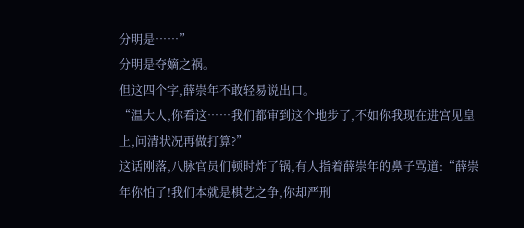分明是……”
分明是夺嫡之祸。
但这四个字,薛崇年不敢轻易说出口。
“温大人,你看这……我们都审到这个地步了,不如你我现在进宫见皇上,问清状况再做打算?”
这话刚落,八脉官员们顿时炸了锅,有人指着薛崇年的鼻子骂道:“薛崇年你怕了!我们本就是棋艺之争,你却严刑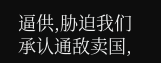逼供,胁迫我们承认通敌卖国,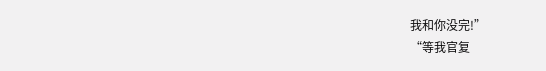我和你没完!”
“等我官复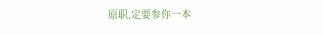原职,定要参你一本